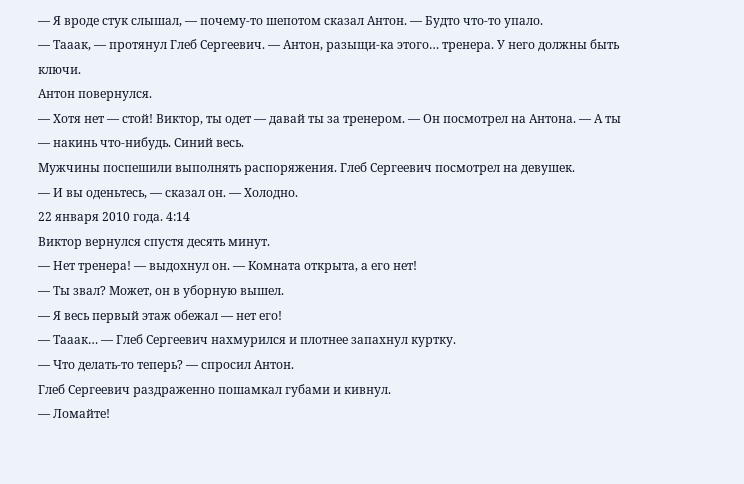— Я вроде стук слышал, — почему-то шепотом сказал Антон. — Будто что-то упало.
— Тааак, — протянул Глеб Сергеевич. — Антон, разыщи-ка этого… тренера. У него должны быть ключи.
Антон повернулся.
— Хотя нет — стой! Виктор, ты одет — давай ты за тренером. — Он посмотрел на Антона. — А ты — накинь что-нибудь. Синий весь.
Мужчины поспешили выполнять распоряжения. Глеб Сергеевич посмотрел на девушек.
— И вы оденьтесь, — сказал он. — Холодно.
22 января 2010 года. 4:14
Виктор вернулся спустя десять минут.
— Нет тренера! — выдохнул он. — Комната открыта, а его нет!
— Ты звал? Может, он в уборную вышел.
— Я весь первый этаж обежал — нет его!
— Тааак… — Глеб Сергеевич нахмурился и плотнее запахнул куртку.
— Что делать-то теперь? — спросил Антон.
Глеб Сергеевич раздраженно пошамкал губами и кивнул.
— Ломайте!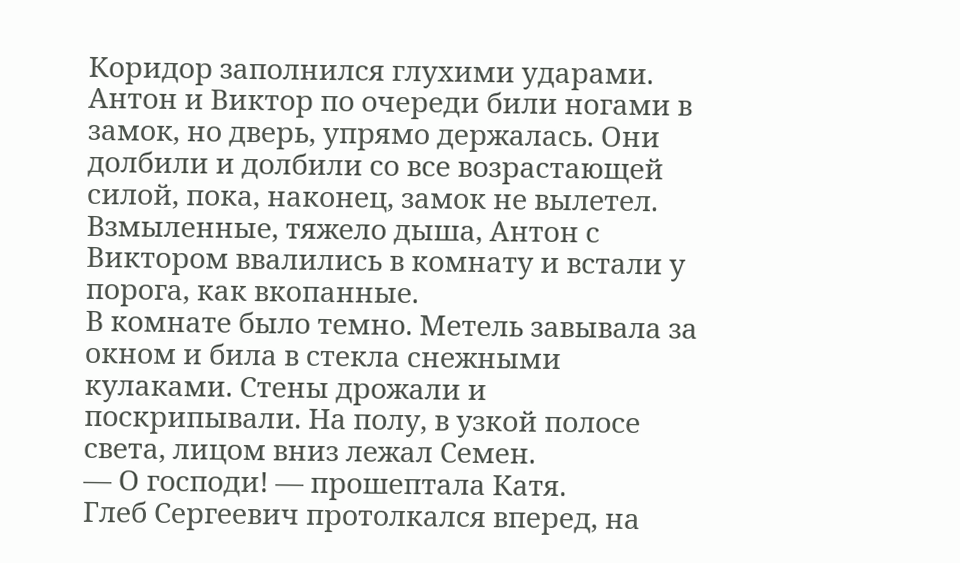Коридор заполнился глухими ударами. Антон и Виктор по очереди били ногами в замок, но дверь, упрямо держалась. Они долбили и долбили со все возрастающей силой, пока, наконец, замок не вылетел. Взмыленные, тяжело дыша, Антон с Виктором ввалились в комнату и встали у порога, как вкопанные.
В комнате было темно. Метель завывала за окном и била в стекла снежными кулаками. Стены дрожали и поскрипывали. На полу, в узкой полосе света, лицом вниз лежал Семен.
— О господи! — прошептала Катя.
Глеб Сергеевич протолкался вперед, на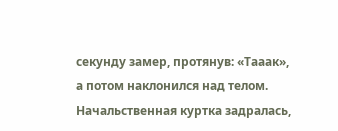секунду замер, протянув: «Тааак», а потом наклонился над телом. Начальственная куртка задралась,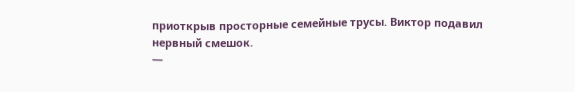приоткрыв просторные семейные трусы. Виктор подавил нервный смешок.
—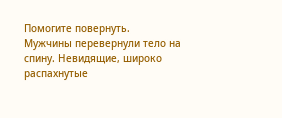Помогите повернуть.
Мужчины перевернули тело на спину. Невидящие, широко распахнутые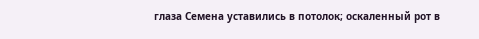глаза Семена уставились в потолок; оскаленный рот в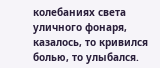колебаниях света уличного фонаря, казалось, то кривился болью, то улыбался.